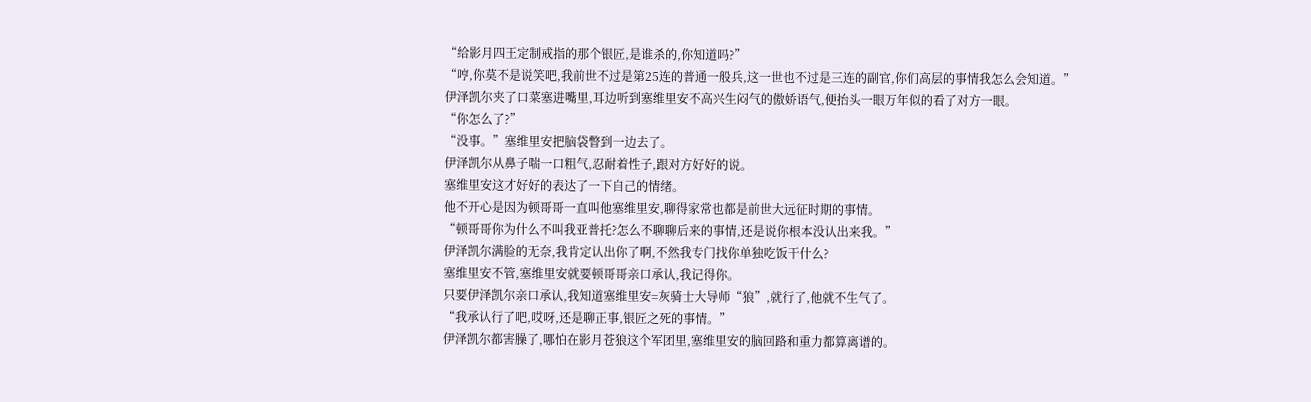“给影月四王定制戒指的那个银匠,是谁杀的,你知道吗?”
“哼,你莫不是说笑吧,我前世不过是第25连的普通一般兵,这一世也不过是三连的副官,你们高层的事情我怎么会知道。”
伊泽凯尔夹了口菜塞进嘴里,耳边听到塞维里安不高兴生闷气的傲娇语气,便抬头一眼万年似的看了对方一眼。
“你怎么了?”
“没事。”塞维里安把脑袋瞥到一边去了。
伊泽凯尔从鼻子喘一口粗气,忍耐着性子,跟对方好好的说。
塞维里安这才好好的表达了一下自己的情绪。
他不开心是因为顿哥哥一直叫他塞维里安,聊得家常也都是前世大远征时期的事情。
“顿哥哥你为什么不叫我亚普托?怎么不聊聊后来的事情,还是说你根本没认出来我。”
伊泽凯尔满脸的无奈,我肯定认出你了啊,不然我专门找你单独吃饭干什么?
塞维里安不管,塞维里安就要顿哥哥亲口承认,我记得你。
只要伊泽凯尔亲口承认,我知道塞维里安=灰骑士大导师“狼”,就行了,他就不生气了。
“我承认行了吧,哎呀,还是聊正事,银匠之死的事情。”
伊泽凯尔都害臊了,哪怕在影月苍狼这个军团里,塞维里安的脑回路和重力都算离谱的。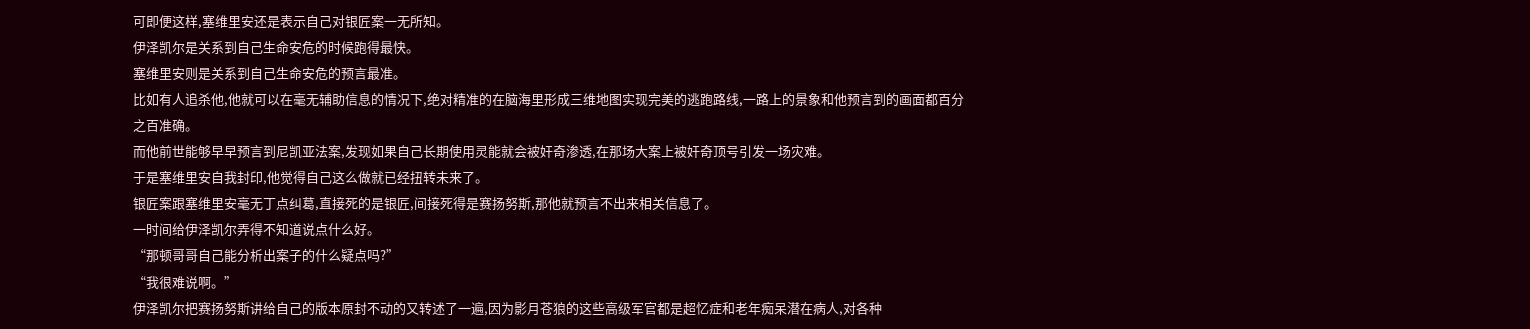可即便这样,塞维里安还是表示自己对银匠案一无所知。
伊泽凯尔是关系到自己生命安危的时候跑得最快。
塞维里安则是关系到自己生命安危的预言最准。
比如有人追杀他,他就可以在毫无辅助信息的情况下,绝对精准的在脑海里形成三维地图实现完美的逃跑路线,一路上的景象和他预言到的画面都百分之百准确。
而他前世能够早早预言到尼凯亚法案,发现如果自己长期使用灵能就会被奸奇渗透,在那场大案上被奸奇顶号引发一场灾难。
于是塞维里安自我封印,他觉得自己这么做就已经扭转未来了。
银匠案跟塞维里安毫无丁点纠葛,直接死的是银匠,间接死得是赛扬努斯,那他就预言不出来相关信息了。
一时间给伊泽凯尔弄得不知道说点什么好。
“那顿哥哥自己能分析出案子的什么疑点吗?”
“我很难说啊。”
伊泽凯尔把赛扬努斯讲给自己的版本原封不动的又转述了一遍,因为影月苍狼的这些高级军官都是超忆症和老年痴呆潜在病人,对各种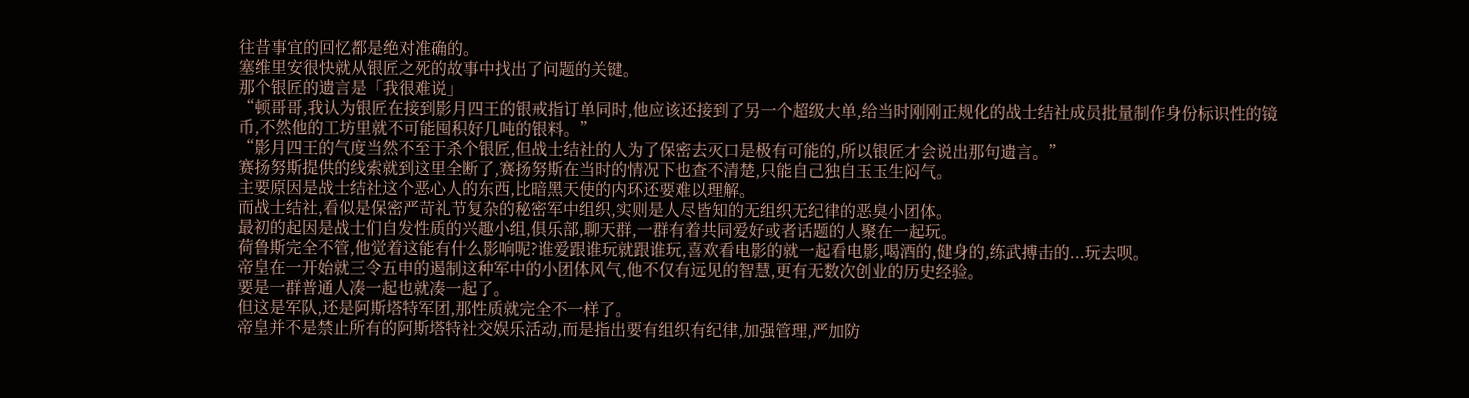往昔事宜的回忆都是绝对准确的。
塞维里安很快就从银匠之死的故事中找出了问题的关键。
那个银匠的遗言是「我很难说」
“顿哥哥,我认为银匠在接到影月四王的银戒指订单同时,他应该还接到了另一个超级大单,给当时刚刚正规化的战士结社成员批量制作身份标识性的镜币,不然他的工坊里就不可能囤积好几吨的银料。”
“影月四王的气度当然不至于杀个银匠,但战士结社的人为了保密去灭口是极有可能的,所以银匠才会说出那句遗言。”
赛扬努斯提供的线索就到这里全断了,赛扬努斯在当时的情况下也查不清楚,只能自己独自玉玉生闷气。
主要原因是战士结社这个恶心人的东西,比暗黑天使的内环还要难以理解。
而战士结社,看似是保密严苛礼节复杂的秘密军中组织,实则是人尽皆知的无组织无纪律的恶臭小团体。
最初的起因是战士们自发性质的兴趣小组,俱乐部,聊天群,一群有着共同爱好或者话题的人聚在一起玩。
荷鲁斯完全不管,他觉着这能有什么影响呢?谁爱跟谁玩就跟谁玩,喜欢看电影的就一起看电影,喝酒的,健身的,练武搏击的...玩去呗。
帝皇在一开始就三令五申的遏制这种军中的小团体风气,他不仅有远见的智慧,更有无数次创业的历史经验。
要是一群普通人凑一起也就凑一起了。
但这是军队,还是阿斯塔特军团,那性质就完全不一样了。
帝皇并不是禁止所有的阿斯塔特社交娱乐活动,而是指出要有组织有纪律,加强管理,严加防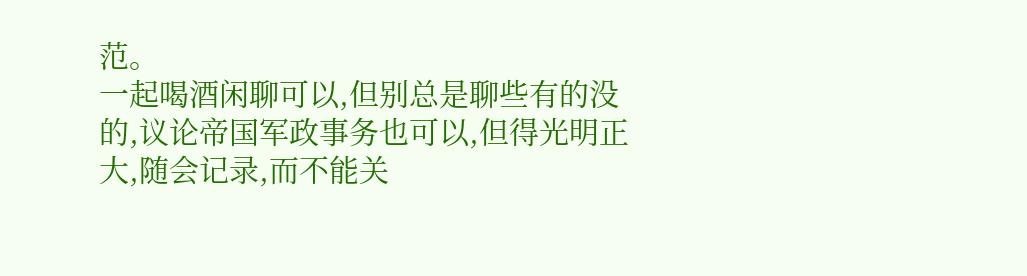范。
一起喝酒闲聊可以,但别总是聊些有的没的,议论帝国军政事务也可以,但得光明正大,随会记录,而不能关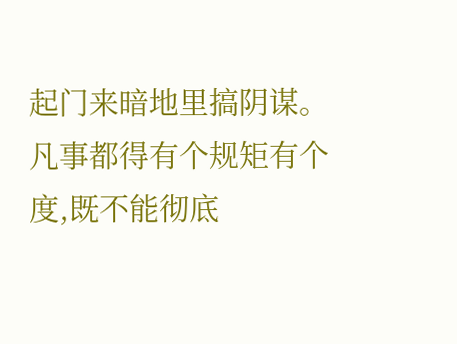起门来暗地里搞阴谋。
凡事都得有个规矩有个度,既不能彻底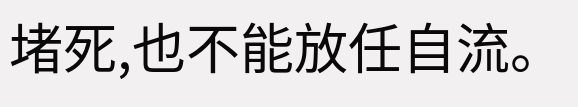堵死,也不能放任自流。